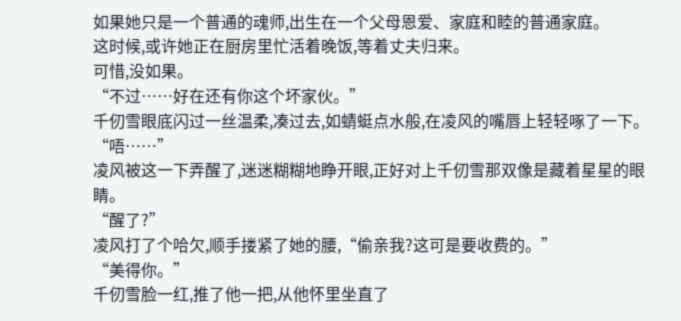如果她只是一个普通的魂师,出生在一个父母恩爱、家庭和睦的普通家庭。
这时候,或许她正在厨房里忙活着晚饭,等着丈夫归来。
可惜,没如果。
“不过……好在还有你这个坏家伙。”
千仞雪眼底闪过一丝温柔,凑过去,如蜻蜓点水般,在凌风的嘴唇上轻轻啄了一下。
“唔……”
凌风被这一下弄醒了,迷迷糊糊地睁开眼,正好对上千仞雪那双像是藏着星星的眼睛。
“醒了?”
凌风打了个哈欠,顺手搂紧了她的腰,“偷亲我?这可是要收费的。”
“美得你。”
千仞雪脸一红,推了他一把,从他怀里坐直了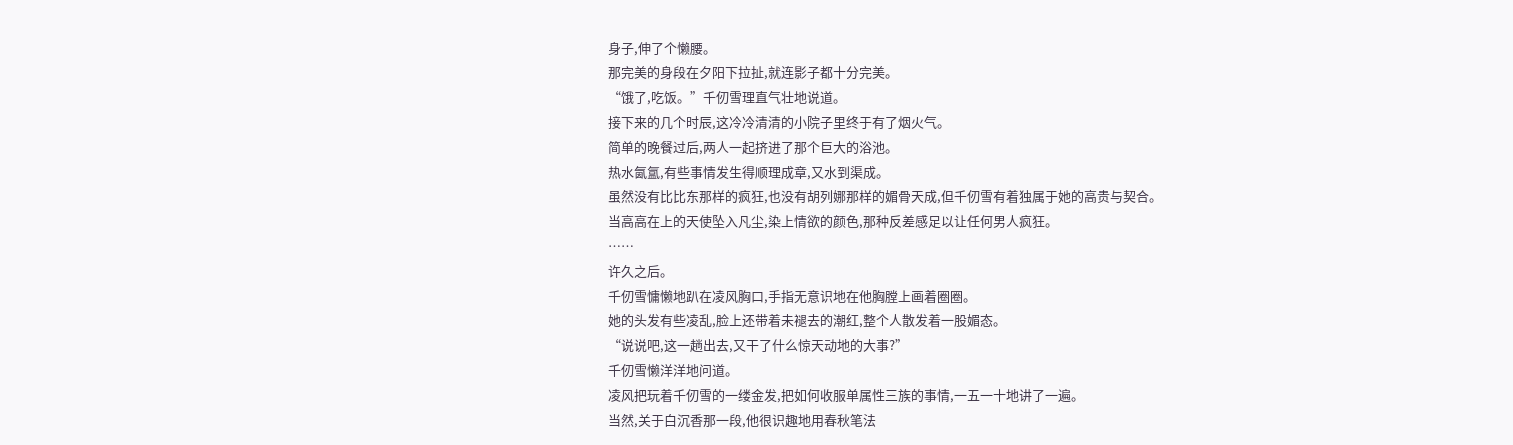身子,伸了个懒腰。
那完美的身段在夕阳下拉扯,就连影子都十分完美。
“饿了,吃饭。”千仞雪理直气壮地说道。
接下来的几个时辰,这冷冷清清的小院子里终于有了烟火气。
简单的晚餐过后,两人一起挤进了那个巨大的浴池。
热水氤氲,有些事情发生得顺理成章,又水到渠成。
虽然没有比比东那样的疯狂,也没有胡列娜那样的媚骨天成,但千仞雪有着独属于她的高贵与契合。
当高高在上的天使坠入凡尘,染上情欲的颜色,那种反差感足以让任何男人疯狂。
……
许久之后。
千仞雪慵懒地趴在凌风胸口,手指无意识地在他胸膛上画着圈圈。
她的头发有些凌乱,脸上还带着未褪去的潮红,整个人散发着一股媚态。
“说说吧,这一趟出去,又干了什么惊天动地的大事?”
千仞雪懒洋洋地问道。
凌风把玩着千仞雪的一缕金发,把如何收服单属性三族的事情,一五一十地讲了一遍。
当然,关于白沉香那一段,他很识趣地用春秋笔法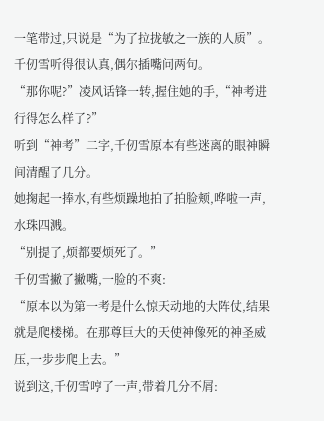一笔带过,只说是“为了拉拢敏之一族的人质”。
千仞雪听得很认真,偶尔插嘴问两句。
“那你呢?”凌风话锋一转,握住她的手,“神考进行得怎么样了?”
听到“神考”二字,千仞雪原本有些迷离的眼神瞬间清醒了几分。
她掬起一捧水,有些烦躁地拍了拍脸颊,哗啦一声,水珠四溅。
“别提了,烦都要烦死了。”
千仞雪撇了撇嘴,一脸的不爽:
“原本以为第一考是什么惊天动地的大阵仗,结果就是爬楼梯。在那尊巨大的天使神像死的神圣威压,一步步爬上去。”
说到这,千仞雪哼了一声,带着几分不屑: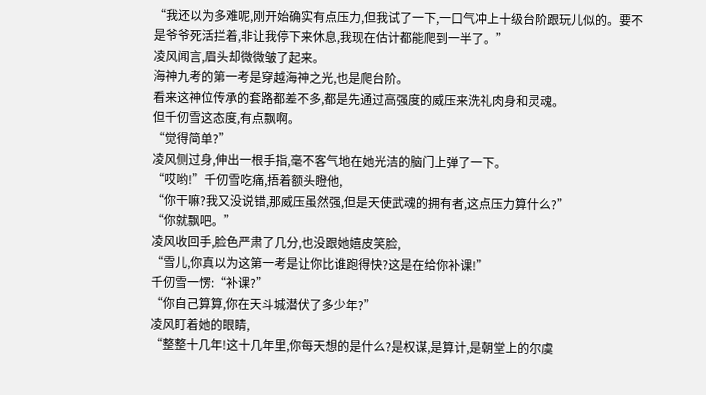“我还以为多难呢,刚开始确实有点压力,但我试了一下,一口气冲上十级台阶跟玩儿似的。要不是爷爷死活拦着,非让我停下来休息,我现在估计都能爬到一半了。”
凌风闻言,眉头却微微皱了起来。
海神九考的第一考是穿越海神之光,也是爬台阶。
看来这神位传承的套路都差不多,都是先通过高强度的威压来洗礼肉身和灵魂。
但千仞雪这态度,有点飘啊。
“觉得简单?”
凌风侧过身,伸出一根手指,毫不客气地在她光洁的脑门上弹了一下。
“哎哟!”千仞雪吃痛,捂着额头瞪他,
“你干嘛?我又没说错,那威压虽然强,但是天使武魂的拥有者,这点压力算什么?”
“你就飘吧。”
凌风收回手,脸色严肃了几分,也没跟她嬉皮笑脸,
“雪儿,你真以为这第一考是让你比谁跑得快?这是在给你补课!”
千仞雪一愣:“补课?”
“你自己算算,你在天斗城潜伏了多少年?”
凌风盯着她的眼睛,
“整整十几年!这十几年里,你每天想的是什么?是权谋,是算计,是朝堂上的尔虞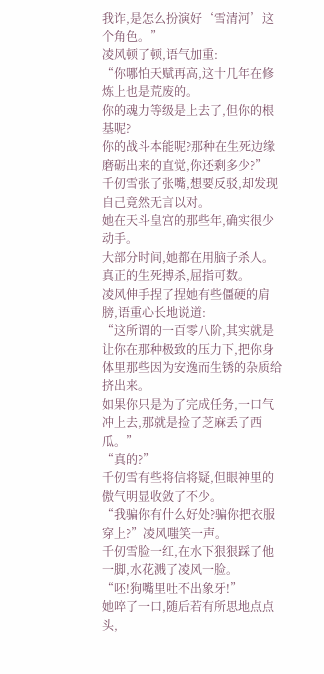我诈,是怎么扮演好‘雪清河’这个角色。”
凌风顿了顿,语气加重:
“你哪怕天赋再高,这十几年在修炼上也是荒废的。
你的魂力等级是上去了,但你的根基呢?
你的战斗本能呢?那种在生死边缘磨砺出来的直觉,你还剩多少?”
千仞雪张了张嘴,想要反驳,却发现自己竟然无言以对。
她在天斗皇宫的那些年,确实很少动手。
大部分时间,她都在用脑子杀人。
真正的生死搏杀,屈指可数。
凌风伸手捏了捏她有些僵硬的肩膀,语重心长地说道:
“这所谓的一百零八阶,其实就是让你在那种极致的压力下,把你身体里那些因为安逸而生锈的杂质给挤出来。
如果你只是为了完成任务,一口气冲上去,那就是捡了芝麻丢了西瓜。”
“真的?”
千仞雪有些将信将疑,但眼神里的傲气明显收敛了不少。
“我骗你有什么好处?骗你把衣服穿上?”凌风嗤笑一声。
千仞雪脸一红,在水下狠狠踩了他一脚,水花溅了凌风一脸。
“呸!狗嘴里吐不出象牙!”
她啐了一口,随后若有所思地点点头,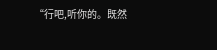“行吧,听你的。既然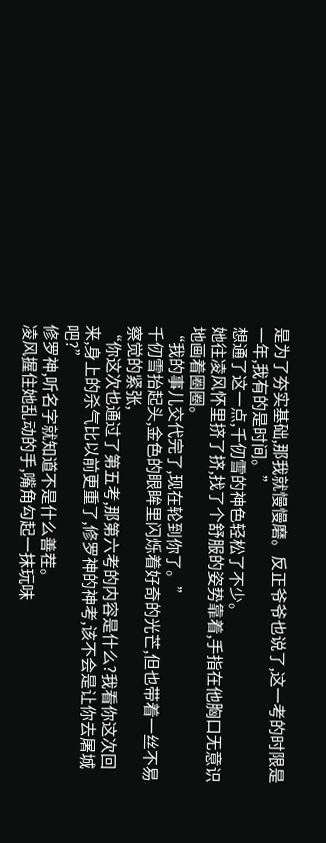是为了夯实基础,那我就慢慢磨。反正爷爷也说了,这一考的时限是一年,我有的是时间。”
想通了这一点,千仞雪的神色轻松了不少。
她往凌风怀里挤了挤,找了个舒服的姿势靠着,手指在他胸口无意识地画着圈圈。
“我的事儿交代完了,现在轮到你了。”
千仞雪抬起头,金色的眼眸里闪烁着好奇的光芒,但也带着一丝不易察觉的紧张,
“你这次也通过了第五考,那第六考的内容是什么?我看你这次回来,身上的杀气比以前更重了,修罗神的神考,该不会是让你去屠城吧?”
修罗神,听名字就知道不是什么善茬。
凌风握住她乱动的手,嘴角勾起一抹玩味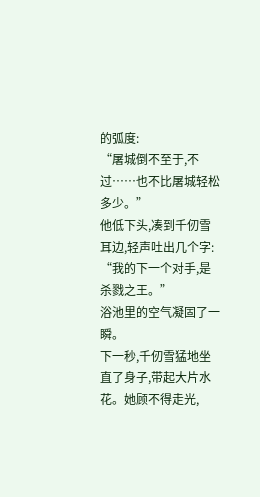的弧度:
“屠城倒不至于,不过……也不比屠城轻松多少。”
他低下头,凑到千仞雪耳边,轻声吐出几个字:
“我的下一个对手,是杀戮之王。”
浴池里的空气凝固了一瞬。
下一秒,千仞雪猛地坐直了身子,带起大片水花。她顾不得走光,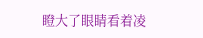瞪大了眼睛看着凌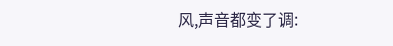风,声音都变了调: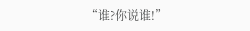“谁?你说谁!”